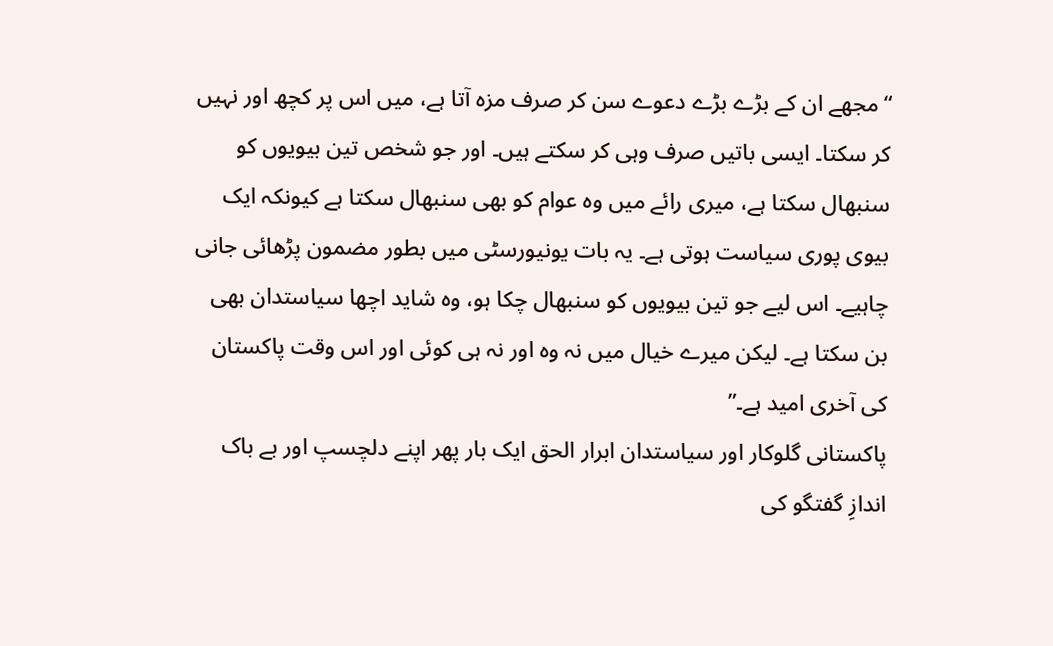“مجھے ان کے بڑے بڑے دعوے سن کر صرف مزہ آتا ہے، میں اس پر کچھ اور نہیں کر سکتا۔ ایسی باتیں صرف وہی کر سکتے ہیں۔ اور جو شخص تین بیویوں کو سنبھال سکتا ہے، میری رائے میں وہ عوام کو بھی سنبھال سکتا ہے کیونکہ ایک بیوی پوری سیاست ہوتی ہے۔ یہ بات یونیورسٹی میں بطور مضمون پڑھائی جانی چاہیے۔ اس لیے جو تین بیویوں کو سنبھال چکا ہو، وہ شاید اچھا سیاستدان بھی بن سکتا ہے۔ لیکن میرے خیال میں نہ وہ اور نہ ہی کوئی اور اس وقت پاکستان کی آخری امید ہے۔”
پاکستانی گلوکار اور سیاستدان ابرار الحق ایک بار پھر اپنے دلچسپ اور بے باک اندازِ گفتگو کی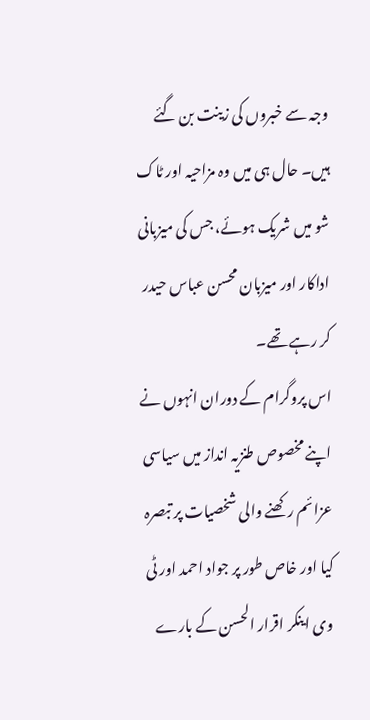وجہ سے خبروں کی زینت بن گئے ہیں۔ حال ہی میں وہ مزاحیہ اور ٹاک شو میں شریک ہوئے، جس کی میزبانی اداکار اور میزبان محسن عباس حیدر کر رہے تھے۔
اس پروگرام کے دوران انہوں نے اپنے مخصوص طنزیہ انداز میں سیاسی عزائم رکھنے والی شخصیات پر تبصرہ کیا اور خاص طور پر جواد احمد اور ٹی وی اینکر اقرار الحسن کے بارے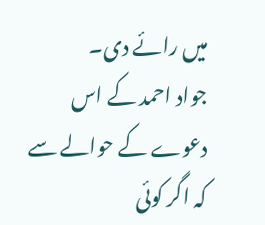میں رائے دی۔
جواد احمد کے اس دعوے کے حوالے سے کہ اگر کوئی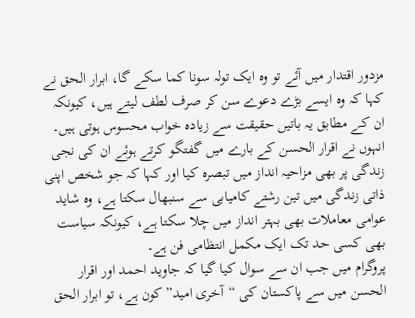مزدور اقتدار میں آئے تو وہ ایک تولہ سونا کما سکے گا، ابرار الحق نے کہا کہ وہ ایسے بڑے دعوے سن کر صرف لطف لیتے ہیں، کیونکہ ان کے مطابق یہ باتیں حقیقت سے زیادہ خواب محسوس ہوتی ہیں۔
انہوں نے اقرار الحسن کے بارے میں گفتگو کرتے ہوئے ان کی نجی زندگی پر بھی مزاحیہ انداز میں تبصرہ کیا اور کہا کہ جو شخص اپنی ذاتی زندگی میں تین رشتے کامیابی سے سنبھال سکتا ہے، وہ شاید عوامی معاملات بھی بہتر انداز میں چلا سکتا ہے، کیونکہ سیاست بھی کسی حد تک ایک مکمل انتظامی فن ہے۔
پروگرام میں جب ان سے سوال کیا گیا کہ جاوید احمد اور اقرار الحسن میں سے پاکستان کی “آخری امید” کون ہے، تو ابرار الحق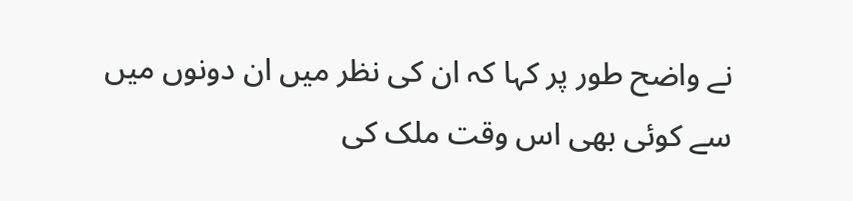نے واضح طور پر کہا کہ ان کی نظر میں ان دونوں میں سے کوئی بھی اس وقت ملک کی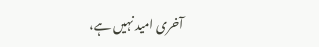آخری امید نہیں ہے،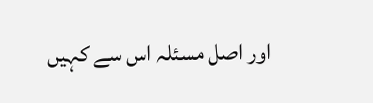اور اصل مسئلہ اس سے کہیں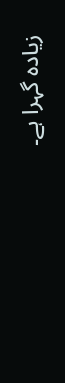زیادہ گہرا ہے۔